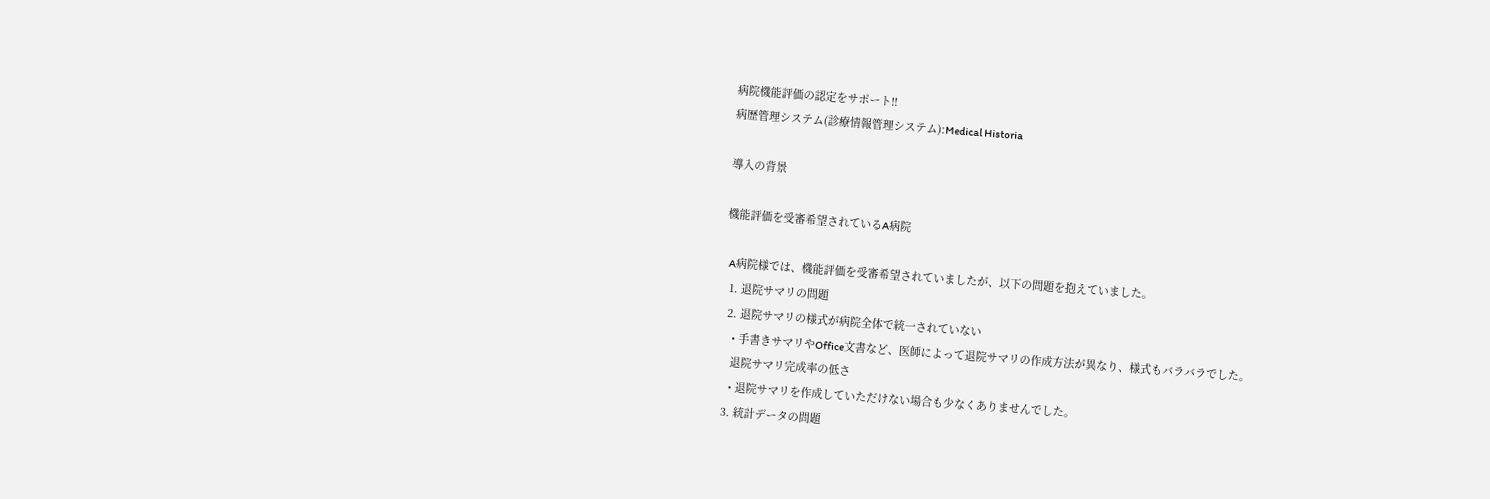病院機能評価の認定をサポート!!
病歴管理システム(診療情報管理システム):Medical Historia

導入の背景

機能評価を受審希望されているA病院

  A病院様では、機能評価を受審希望されていましたが、以下の問題を抱えていました。
  1. 退院サマリの問題
  2. 退院サマリの様式が病院全体で統一されていない
    • 手書きサマリやOffice文書など、医師によって退院サマリの作成方法が異なり、様式もバラバラでした。
    退院サマリ完成率の低さ
    • 退院サマリを作成していただけない場合も少なくありませんでした。
  3. 統計データの問題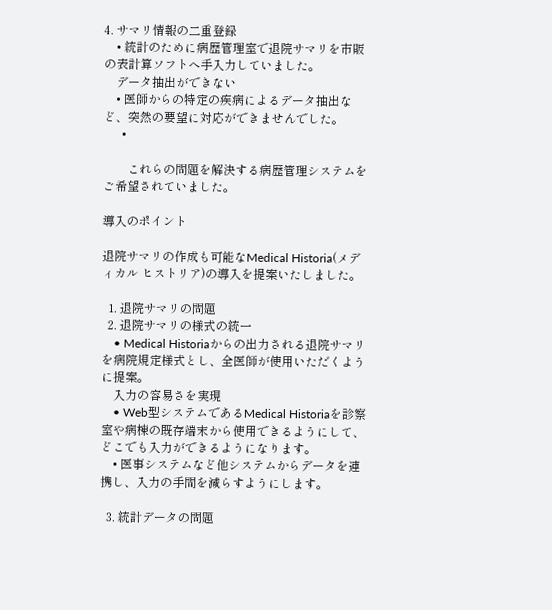4. サマリ情報の二重登録
    • 統計のために病歴管理室で退院サマリを市販の表計算ソフトへ手入力していました。
    データ抽出ができない
    • 医師からの特定の疾病によるデータ抽出など、突然の要望に対応ができませんでした。
      •

        これらの問題を解決する病歴管理システムをご希望されていました。

導入のポイント

退院サマリの作成も可能なMedical Historia(メディカル ヒストリア)の導入を提案いたしました。

  1. 退院サマリの問題
  2. 退院サマリの様式の統一
    • Medical Historiaからの出力される退院サマリを病院規定様式とし、全医師が使用いただくように提案。
    入力の容易さを実現
    • Web型システムであるMedical Historiaを診察室や病棟の既存端末から使用できるようにして、どこでも入力ができるようになります。
    • 医事システムなど他システムからデータを連携し、入力の手間を減らすようにします。

  3. 統計データの問題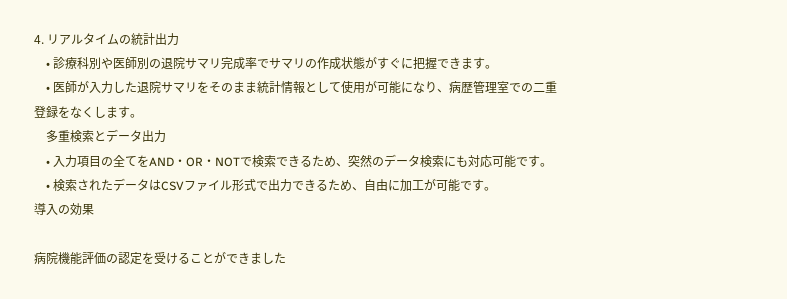4. リアルタイムの統計出力
    • 診療科別や医師別の退院サマリ完成率でサマリの作成状態がすぐに把握できます。
    • 医師が入力した退院サマリをそのまま統計情報として使用が可能になり、病歴管理室での二重登録をなくします。
    多重検索とデータ出力
    • 入力項目の全てをAND・OR・NOTで検索できるため、突然のデータ検索にも対応可能です。
    • 検索されたデータはCSVファイル形式で出力できるため、自由に加工が可能です。
導入の効果

病院機能評価の認定を受けることができました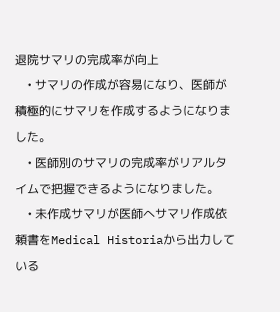退院サマリの完成率が向上
    • サマリの作成が容易になり、医師が積極的にサマリを作成するようになりました。
    • 医師別のサマリの完成率がリアルタイムで把握できるようになりました。
    • 未作成サマリが医師へサマリ作成依頼書をMedical Historiaから出力している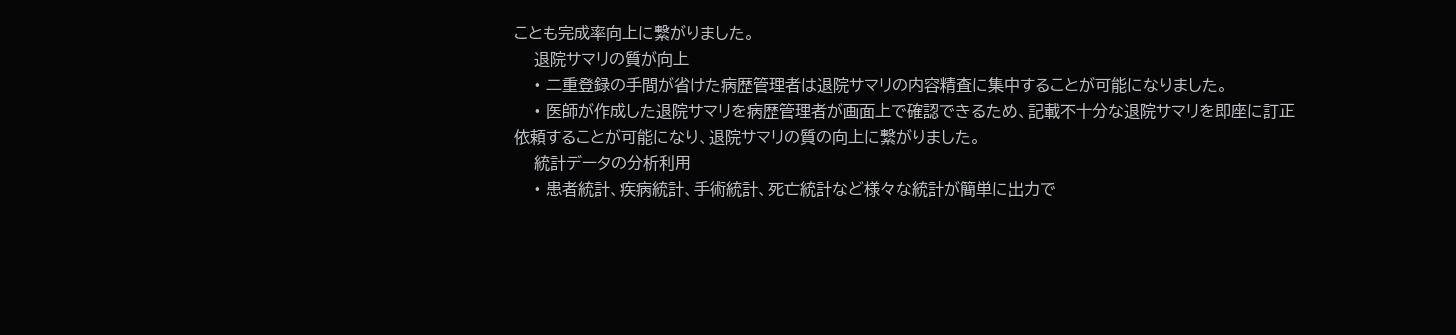ことも完成率向上に繋がりました。
    退院サマリの質が向上
    • 二重登録の手間が省けた病歴管理者は退院サマリの内容精査に集中することが可能になりました。
    • 医師が作成した退院サマリを病歴管理者が画面上で確認できるため、記載不十分な退院サマリを即座に訂正依頼することが可能になり、退院サマリの質の向上に繋がりました。
    統計データの分析利用
    • 患者統計、疾病統計、手術統計、死亡統計など様々な統計が簡単に出力で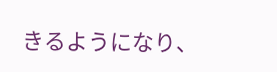きるようになり、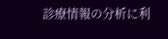診療情報の分析に利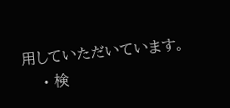用していただいています。
    • 検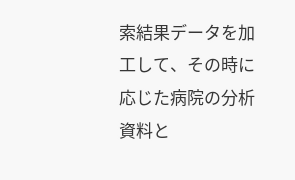索結果データを加工して、その時に応じた病院の分析資料と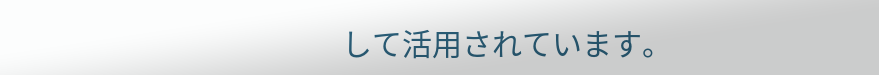して活用されています。